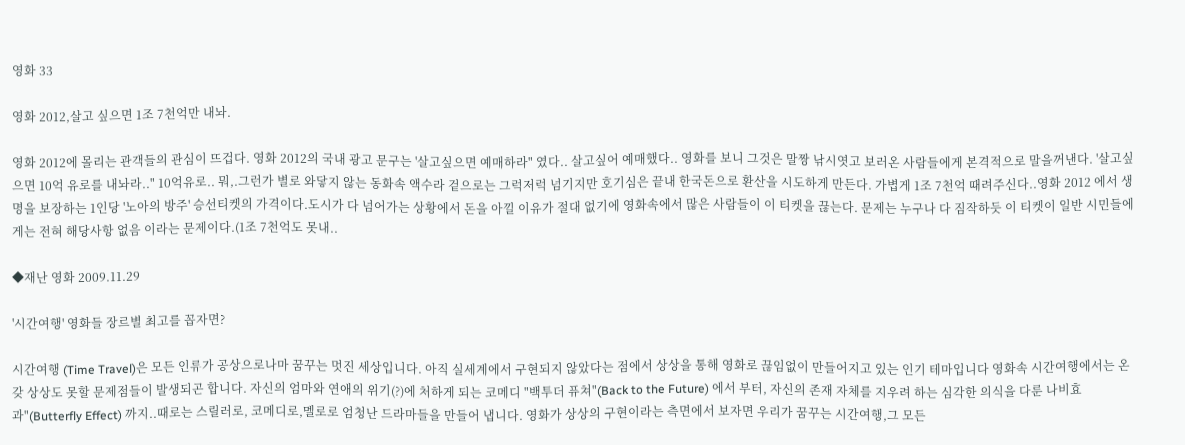영화 33

영화 2012,살고 싶으면 1조 7천억만 내놔.

영화 2012에 몰리는 관객들의 관심이 뜨겁다. 영화 2012의 국내 광고 문구는 '살고싶으면 예매하라" 였다.. 살고싶어 예매했다.. 영화를 보니 그것은 말짱 낚시엿고 보러온 사람들에게 본격적으로 말을꺼낸다. '살고싶으면 10억 유로를 내놔라.." 10억유로.. 뭐,.그런가 별로 와닿지 않는 동화속 액수라 겉으로는 그럭저럭 넘기지만 호기심은 끝내 한국돈으로 환산을 시도하게 만든다. 가볍게 1조 7천억 때려주신다..영화 2012 에서 생명을 보장하는 1인당 '노아의 방주' 승선티켓의 가격이다.도시가 다 넘어가는 상황에서 돈을 아낄 이유가 절대 없기에 영화속에서 많은 사람들이 이 티켓을 끊는다. 문제는 누구나 다 짐작하듯 이 티켓이 일반 시민들에게는 전혀 해당사항 없음 이라는 문제이다.(1조 7천억도 못내..

◆재난 영화 2009.11.29

'시간여행' 영화들 장르별 최고를 꼽자면?

시간여행 (Time Travel)은 모든 인류가 공상으로나마 꿈꾸는 멋진 세상입니다. 아직 실세계에서 구현되지 않았다는 점에서 상상을 통해 영화로 끊임없이 만들어지고 있는 인기 테마입니다 영화속 시간여행에서는 온갖 상상도 못할 문제점들이 발생되곤 합니다. 자신의 엄마와 연애의 위기(?)에 처하게 되는 코메디 "백투더 퓨쳐"(Back to the Future) 에서 부터, 자신의 존재 자체를 지우려 하는 심각한 의식을 다룬 나비효과"(Butterfly Effect) 까지..때로는 스릴러로, 코메디로,멜로로 엄청난 드라마들을 만들어 냅니다. 영화가 상상의 구현이라는 측면에서 보자면 우리가 꿈꾸는 시간여행,그 모든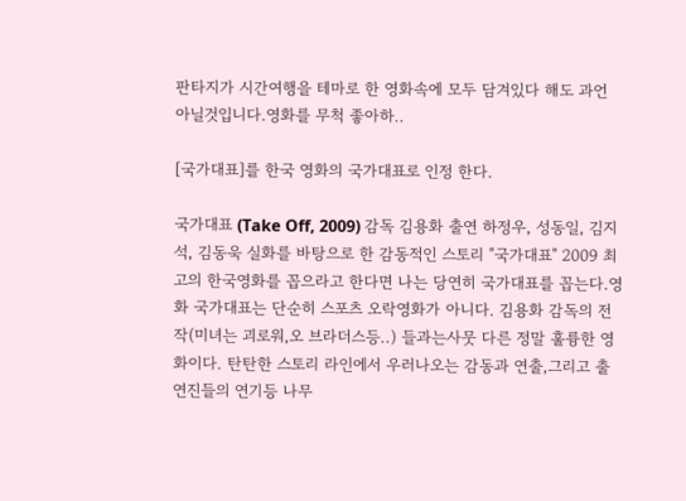판타지가 시간여행을 테마로 한 영화속에 모두 담겨있다 해도 과언 아닐것입니다.영화를 무척 좋아하..

[국가대표]를 한국 영화의 국가대표로 인정 한다.

국가대표 (Take Off, 2009) 감독 김용화 출연 하정우, 성동일, 김지석, 김동욱 실화를 바탕으로 한 감동적인 스토리 "국가대표" 2009 최고의 한국영화를 꼽으라고 한다면 나는 당연히 국가대표를 꼽는다.영화 국가대표는 단순히 스포츠 오락영화가 아니다. 김용화 감독의 전작(미녀는 괴로워,오 브라더스등..) 들과는사뭇 다른 정말 훌륭한 영화이다. 탄탄한 스토리 라인에서 우러나오는 감동과 연출,그리고 출연진들의 연기등 나무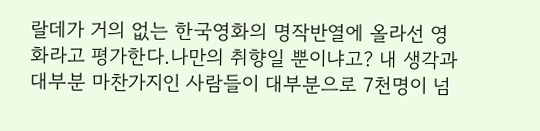랄데가 거의 없는 한국영화의 명작반열에 올라선 영화라고 평가한다.나만의 취향일 뿐이냐고? 내 생각과 대부분 마찬가지인 사람들이 대부분으로 7천명이 넘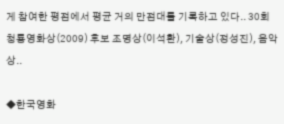게 참여한 평점에서 평균 거의 만점대를 기록하고 있다.. 30회 청룡영화상(2009) 후보 조명상(이석환), 기술상(정성진), 음악상..

◆한국영화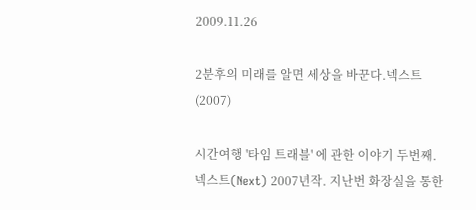2009.11.26

2분후의 미래를 알면 세상을 바꾼다.넥스트(2007)

시간여행 '타임 트래블' 에 관한 이야기 두번째. 넥스트(Next) 2007년작. 지난번 화장실을 통한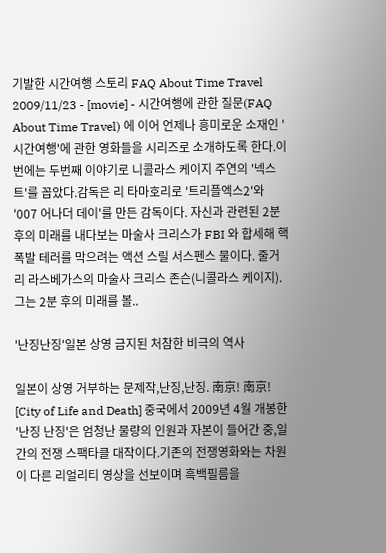기발한 시간여행 스토리 FAQ About Time Travel 2009/11/23 - [movie] - 시간여행에 관한 질문(FAQ About Time Travel) 에 이어 언제나 흥미로운 소재인 '시간여행'에 관한 영화들을 시리즈로 소개하도록 한다.이번에는 두번째 이야기로 니콜라스 케이지 주연의 '넥스트'를 꼽았다.감독은 리 타마호리로 '트리플엑스2'와 '007 어나더 데이'를 만든 감독이다. 자신과 관련된 2분후의 미래를 내다보는 마술사 크리스가 FBI 와 합세해 핵폭발 테러를 막으려는 액션 스릴 서스펜스 물이다. 줄거리 라스베가스의 마술사 크리스 존슨(니콜라스 케이지).그는 2분 후의 미래를 볼..

'난징난징'일본 상영 금지된 처참한 비극의 역사

일본이 상영 거부하는 문제작,난징,난징. 南京! 南京! [City of Life and Death] 중국에서 2009년 4월 개봉한 '난징 난징'은 엄청난 물량의 인원과 자본이 들어간 중,일간의 전쟁 스팩타클 대작이다.기존의 전쟁영화와는 차원이 다른 리얼리티 영상을 선보이며 흑백필름을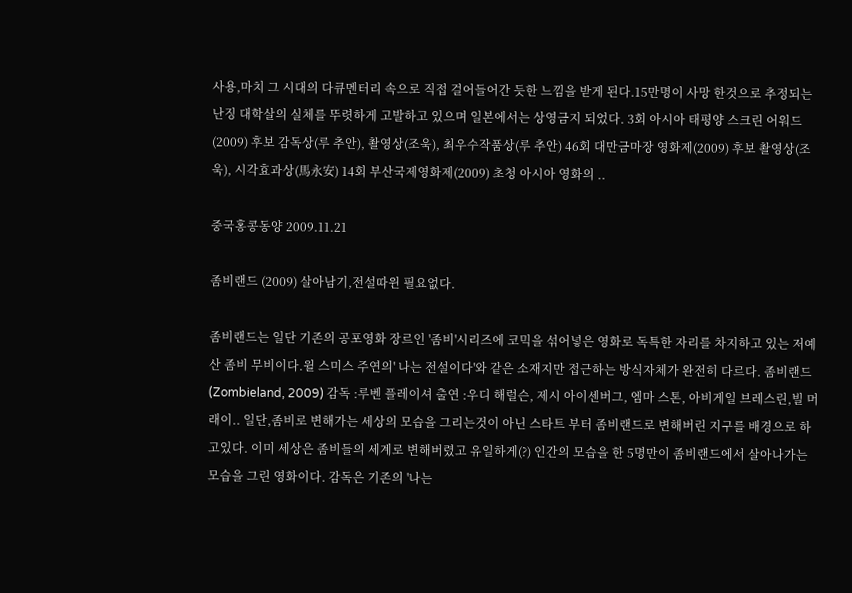사용,마치 그 시대의 다큐멘터리 속으로 직접 걸어들어간 듯한 느낌을 받게 된다.15만명이 사망 한것으로 추정되는 난징 대학살의 실체를 뚜렷하게 고발하고 있으며 일본에서는 상영금지 되었다. 3회 아시아 태평양 스크린 어워드(2009) 후보 감독상(루 추안), 촬영상(조욱), 최우수작품상(루 추안) 46회 대만금마장 영화제(2009) 후보 촬영상(조욱), 시각효과상(馬永安) 14회 부산국제영화제(2009) 초청 아시아 영화의 ..

중국홍콩동양 2009.11.21

좀비랜드 (2009) 살아남기,전설따윈 필요없다.

좀비랜드는 일단 기존의 공포영화 장르인 '좀비'시리즈에 코믹을 섞어넣은 영화로 독특한 자리를 차지하고 있는 저예산 좀비 무비이다.윌 스미스 주연의' 나는 전설이다'와 같은 소재지만 접근하는 방식자체가 완전히 다르다. 좀비랜드 (Zombieland, 2009) 감독 :루벤 플레이셔 출연 :우디 해럴슨, 제시 아이센버그, 엠마 스톤, 아비게일 브레스린,빌 머래이.. 일단,좀비로 변해가는 세상의 모습을 그리는것이 아닌 스타트 부터 좀비랜드로 변해버린 지구를 배경으로 하고있다. 이미 세상은 좀비들의 세계로 변해버렸고 유일하게(?) 인간의 모습을 한 5명만이 좀비랜드에서 살아나가는 모습을 그린 영화이다. 감독은 기존의 '나는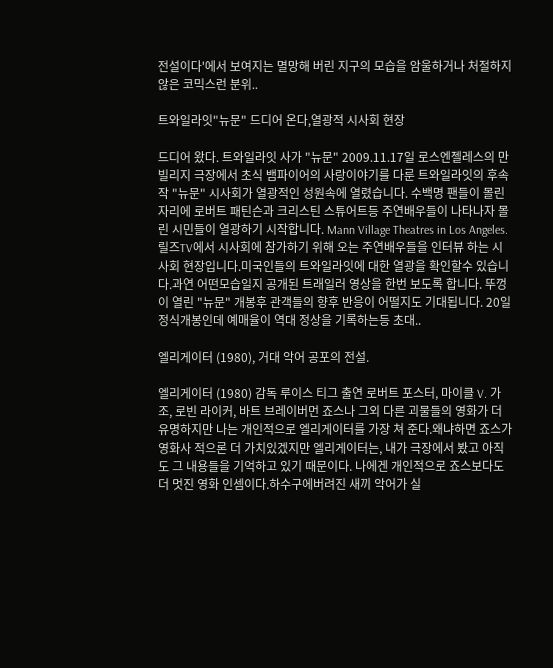전설이다'에서 보여지는 멸망해 버린 지구의 모습을 암울하거나 처절하지 않은 코믹스런 분위..

트와일라잇"뉴문" 드디어 온다,열광적 시사회 현장

드디어 왔다. 트와일라잇 사가 "뉴문" 2009.11.17일 로스엔젤레스의 만 빌리지 극장에서 초식 뱀파이어의 사랑이야기를 다룬 트와일라잇의 후속작 "뉴문" 시사회가 열광적인 성원속에 열렸습니다. 수백명 팬들이 몰린 자리에 로버트 패틴슨과 크리스틴 스튜어트등 주연배우들이 나타나자 몰린 시민들이 열광하기 시작합니다. Mann Village Theatres in Los Angeles. 릴즈TV에서 시사회에 참가하기 위해 오는 주연배우들을 인터뷰 하는 시사회 현장입니다.미국인들의 트와일라잇에 대한 열광을 확인할수 있습니다.과연 어떤모습일지 공개된 트래일러 영상을 한번 보도록 합니다. 뚜껑이 열린 "뉴문" 개봉후 관객들의 향후 반응이 어떨지도 기대됩니다. 20일 정식개봉인데 예매율이 역대 정상을 기록하는등 초대..

엘리게이터 (1980), 거대 악어 공포의 전설.

엘리게이터 (1980) 감독 루이스 티그 출연 로버트 포스터, 마이클 V. 가조, 로빈 라이커, 바트 브레이버먼 죠스나 그외 다른 괴물들의 영화가 더 유명하지만 나는 개인적으로 엘리게이터를 가장 쳐 준다.왜냐하면 죠스가 영화사 적으론 더 가치있겠지만 엘리게이터는, 내가 극장에서 봤고 아직도 그 내용들을 기억하고 있기 때문이다. 나에겐 개인적으로 죠스보다도 더 멋진 영화 인셈이다.하수구에버려진 새끼 악어가 실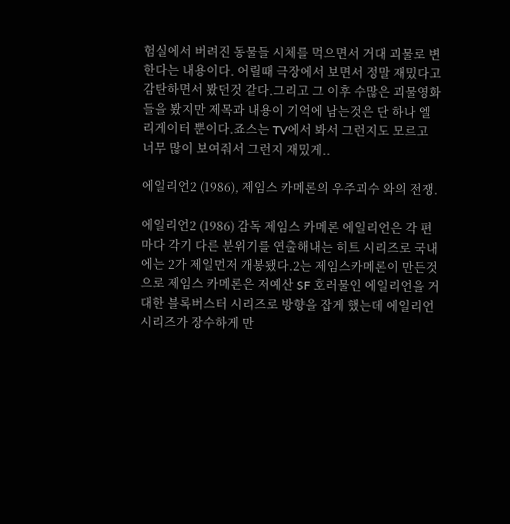험실에서 버려진 동물들 시체를 먹으면서 거대 괴물로 변한다는 내용이다. 어릴때 극장에서 보면서 정말 재밌다고 감탄하면서 봤던것 같다.그리고 그 이후 수많은 괴물영화들을 봤지만 제목과 내용이 기억에 남는것은 단 하나 엘리게이터 뿐이다.죠스는 TV에서 봐서 그런지도 모르고 너무 많이 보여줘서 그런지 재밌게..

에일리언2 (1986), 제임스 카메론의 우주괴수 와의 전쟁.

에일리언2 (1986) 감독 제임스 카메론 에일리언은 각 편마다 각기 다른 분위기를 연출해내는 히트 시리즈로 국내에는 2가 제일먼저 개봉됐다.2는 제임스카메론이 만든것으로 제임스 카메론은 저예산 SF 호러물인 에일리언을 거대한 블록버스터 시리즈로 방향을 잡게 했는데 에일리언 시리즈가 장수하게 만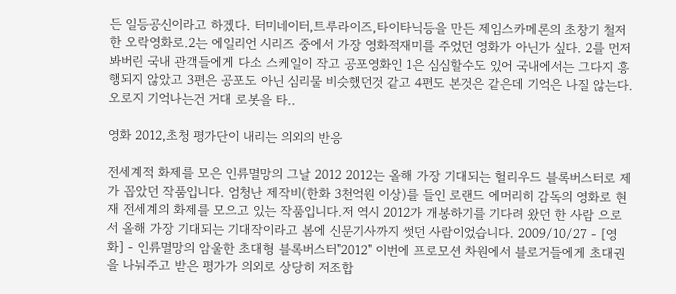든 일등공신이라고 하겠다. 터미네이터,트루라이즈,타이타닉등을 만든 제임스카메론의 초창기 철저한 오락영화로.2는 에일리언 시리즈 중에서 가장 영화적재미를 주었던 영화가 아닌가 싶다. 2를 먼저 봐버린 국내 관객들에게 다소 스케일이 작고 공포영화인 1은 심심할수도 있어 국내에서는 그다지 흥행되지 않았고 3편은 공포도 아닌 심리물 비슷했던것 같고 4편도 본것은 같은데 기억은 나질 않는다.오로지 기억나는건 거대 로봇을 타..

영화 2012,초청 평가단이 내리는 의외의 반응

전세계적 화제를 모은 인류멸망의 그날 2012 2012는 올해 가장 기대되는 헐리우드 블록버스터로 제가 꼽았던 작품입니다. 엄청난 제작비(한화 3천억원 이상)를 들인 로랜드 에머리히 감독의 영화로 현재 전세계의 화제를 모으고 있는 작품입니다.저 역시 2012가 개봉하기를 기다려 왔던 한 사람 으로서 올해 가장 기대되는 기대작이라고 봄에 신문기사까지 썻던 사람이었습니다. 2009/10/27 - [영화] - 인류멸망의 암울한 초대형 블록버스터"2012" 이번에 프로모션 차원에서 블로거들에게 초대권을 나눠주고 받은 평가가 의외로 상당히 저조합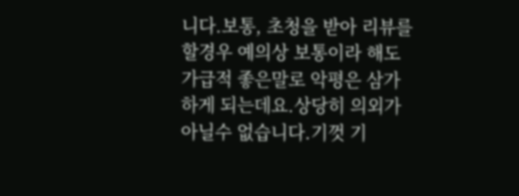니다.보통, 초청을 받아 리뷰를 할경우 예의상 보통이라 해도 가급적 좋은말로 악평은 삼가하게 되는데요.상당히 의외가 아닐수 없습니다.기껏 기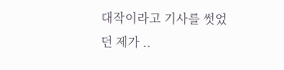대작이라고 기사를 썻었던 제가 ..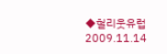◆헐리웃유럽 2009.11.14